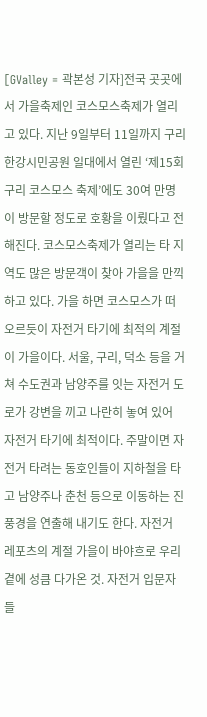[GValley = 곽본성 기자]전국 곳곳에서 가을축제인 코스모스축제가 열리고 있다. 지난 9일부터 11일까지 구리한강시민공원 일대에서 열린 ‘제15회 구리 코스모스 축제’에도 30여 만명이 방문할 정도로 호황을 이뤘다고 전해진다. 코스모스축제가 열리는 타 지역도 많은 방문객이 찾아 가을을 만끽하고 있다. 가을 하면 코스모스가 떠오르듯이 자전거 타기에 최적의 계절이 가을이다. 서울, 구리, 덕소 등을 거쳐 수도권과 남양주를 잇는 자전거 도로가 강변을 끼고 나란히 놓여 있어 자전거 타기에 최적이다. 주말이면 자전거 타려는 동호인들이 지하철을 타고 남양주나 춘천 등으로 이동하는 진풍경을 연출해 내기도 한다. 자전거 레포츠의 계절 가을이 바야흐로 우리 곁에 성큼 다가온 것. 자전거 입문자들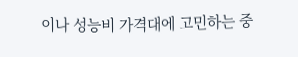이나 성능비 가격대에 고민하는 중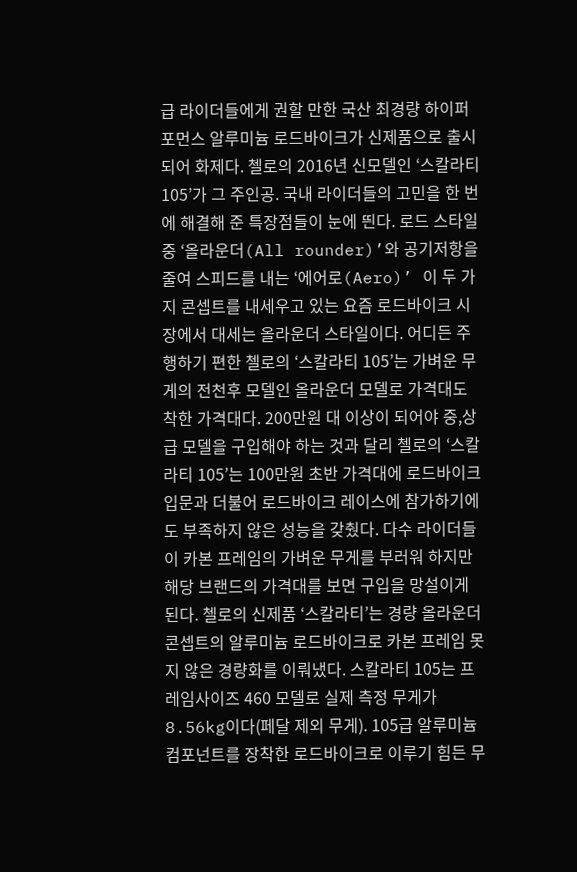급 라이더들에게 권할 만한 국산 최경량 하이퍼포먼스 알루미늄 로드바이크가 신제품으로 출시되어 화제다. 첼로의 2016년 신모델인 ‘스칼라티 105’가 그 주인공. 국내 라이더들의 고민을 한 번에 해결해 준 특장점들이 눈에 띈다. 로드 스타일중 ‘올라운더(All rounder)’와 공기저항을 줄여 스피드를 내는 ‘에어로(Aero)’ 이 두 가지 콘셉트를 내세우고 있는 요즘 로드바이크 시장에서 대세는 올라운더 스타일이다. 어디든 주행하기 편한 첼로의 ‘스칼라티 105’는 가벼운 무게의 전천후 모델인 올라운더 모델로 가격대도 착한 가격대다. 200만원 대 이상이 되어야 중,상급 모델을 구입해야 하는 것과 달리 첼로의 ‘스칼라티 105’는 100만원 초반 가격대에 로드바이크 입문과 더불어 로드바이크 레이스에 참가하기에도 부족하지 않은 성능을 갖췄다. 다수 라이더들이 카본 프레임의 가벼운 무게를 부러워 하지만 해당 브랜드의 가격대를 보면 구입을 망설이게 된다. 첼로의 신제품 ‘스칼라티’는 경량 올라운더 콘셉트의 알루미늄 로드바이크로 카본 프레임 못지 않은 경량화를 이뤄냈다. 스칼라티 105는 프레임사이즈 460 모델로 실제 측정 무게가 8.56kg이다(페달 제외 무게). 105급 알루미늄 컴포넌트를 장착한 로드바이크로 이루기 힘든 무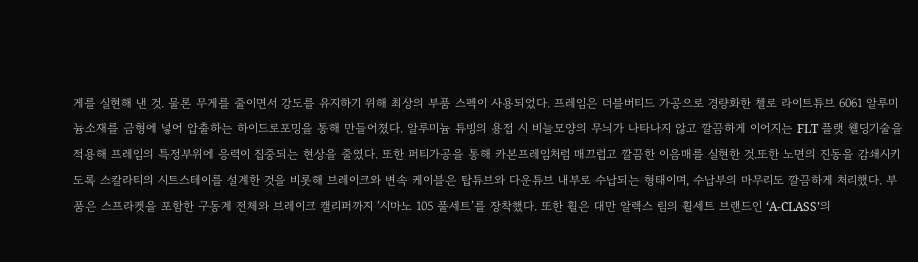게를 실현해 낸 것. 물론 무게를 줄이면서 강도를 유지하기 위해 최상의 부품 스펙이 사용되었다. 프레임은 더블버티드 가공으로 경량화한 첼로 라이트튜브 6061 알루미늄소재를 금형에 넣어 압출하는 하이드로포밍을 통해 만들어졌다. 알루미늄 튜빙의 용접 시 비늘모양의 무늬가 나타나지 않고 깔끔하게 이어지는 FLT 플랫 웰딩기술을 적용해 프레임의 특정부위에 응력이 집중되는 현상을 줄였다. 또한 퍼티가공을 통해 카본프레임처럼 매끄럽고 깔끔한 이음매를 실현한 것.또한 노면의 진동을 감쇄시키도록 스칼라티의 시트스테이를 설계한 것을 비롯해 브레이크와 변속 케이블은 탑튜브와 다운튜브 내부로 수납되는 형태이며, 수납부의 마무리도 깔끔하게 처리했다. 부품은 스프라켓을 포함한 구동계 전체와 브레이크 캘리퍼까지 ‘시마노 105 풀세트’를 장착했다. 또한 휠은 대만 알렉스 림의 휠세트 브랜드인 ‘A-CLASS’의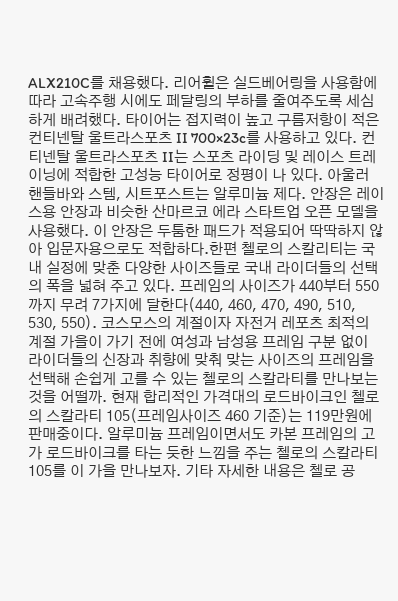ALX210C를 채용했다. 리어휠은 실드베어링을 사용함에 따라 고속주행 시에도 페달링의 부하를 줄여주도록 세심하게 배려했다. 타이어는 접지력이 높고 구름저항이 적은 컨티넨탈 울트라스포츠 II 700×23c를 사용하고 있다. 컨티넨탈 울트라스포츠 II는 스포츠 라이딩 및 레이스 트레이닝에 적합한 고성능 타이어로 정평이 나 있다. 아울러 핸들바와 스템, 시트포스트는 알루미늄 제다. 안장은 레이스용 안장과 비슷한 산마르코 에라 스타트업 오픈 모델을 사용했다. 이 안장은 두툼한 패드가 적용되어 딱딱하지 않아 입문자용으로도 적합하다.한편 첼로의 스칼리티는 국내 실정에 맞춘 다양한 사이즈들로 국내 라이더들의 선택의 폭을 넓혀 주고 있다. 프레임의 사이즈가 440부터 550까지 무려 7가지에 달한다(440, 460, 470, 490, 510, 530, 550). 코스모스의 계절이자 자전거 레포츠 최적의 계절 가을이 가기 전에 여성과 남성용 프레임 구분 없이 라이더들의 신장과 취향에 맞춰 맞는 사이즈의 프레임을 선택해 손쉽게 고를 수 있는 첼로의 스칼라티를 만나보는 것을 어떨까. 현재 합리적인 가격대의 로드바이크인 첼로의 스칼라티 105(프레임사이즈 460 기준)는 119만원에 판매중이다. 알루미늄 프레임이면서도 카본 프레임의 고가 로드바이크를 타는 듯한 느낌을 주는 첼로의 스칼라티 105를 이 가을 만나보자. 기타 자세한 내용은 첼로 공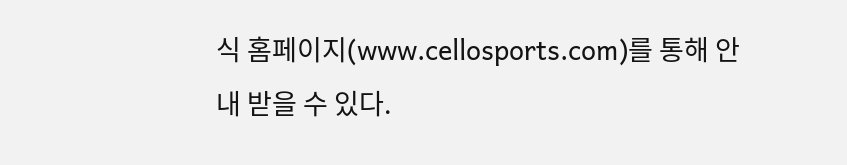식 홈페이지(www.cellosports.com)를 통해 안내 받을 수 있다.